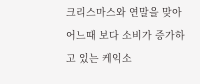크리스마스와 연말을 맞아 어느때 보다 소비가 증가하고 있는 케익소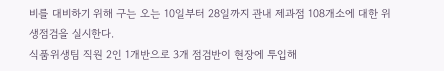비를 대비하기 위해 구는 오는 10일부터 28일까지 관내 제과점 108개소에 대한 위생점검을 실시한다.
식품위생팀 직원 2인 1개반으로 3개 점검반이 현장에 투입해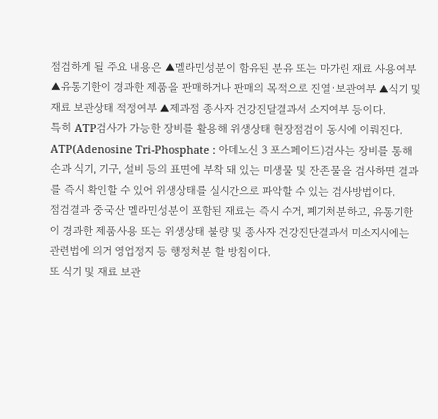점검하게 될 주요 내용은 ▲멜라민성분이 함유된 분유 또는 마가린 재료 사용여부 ▲유통기한이 경과한 제품을 판매하거나 판매의 목적으로 진열·보관여부 ▲식기 및 재료 보관상태 적정여부 ▲제과점 종사자 건강진달결과서 소지여부 등이다.
특히 ATP검사가 가능한 장비를 활용해 위생상태 현장점검이 동시에 이뤄진다.
ATP(Adenosine Tri-Phosphate : 아데노신 3 포스페이드)검사는 장비를 통해 손과 식기, 기구, 설비 등의 표면에 부착 돼 있는 미생물 및 잔존물을 검사하면 결과를 즉시 확인할 수 있어 위생상태를 실시간으로 파악할 수 있는 검사방법이다.
점검결과 중국산 멜라민성분이 포함된 재료는 즉시 수거, 폐기처분하고, 유통기한이 경과한 제품사용 또는 위생상태 불량 및 종사자 건강진단결과서 미소지시에는 관련법에 의거 영업정지 등 행정처분 할 방침이다.
또 식기 및 재료 보관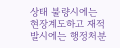상태 불량시에는 현장계도하고 재적발시에는 행정처분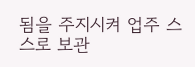됨을 주지시켜 업주 스스로 보관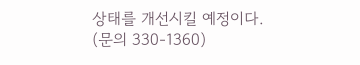상태를 개선시킬 예정이다.
(문의 330-1360)